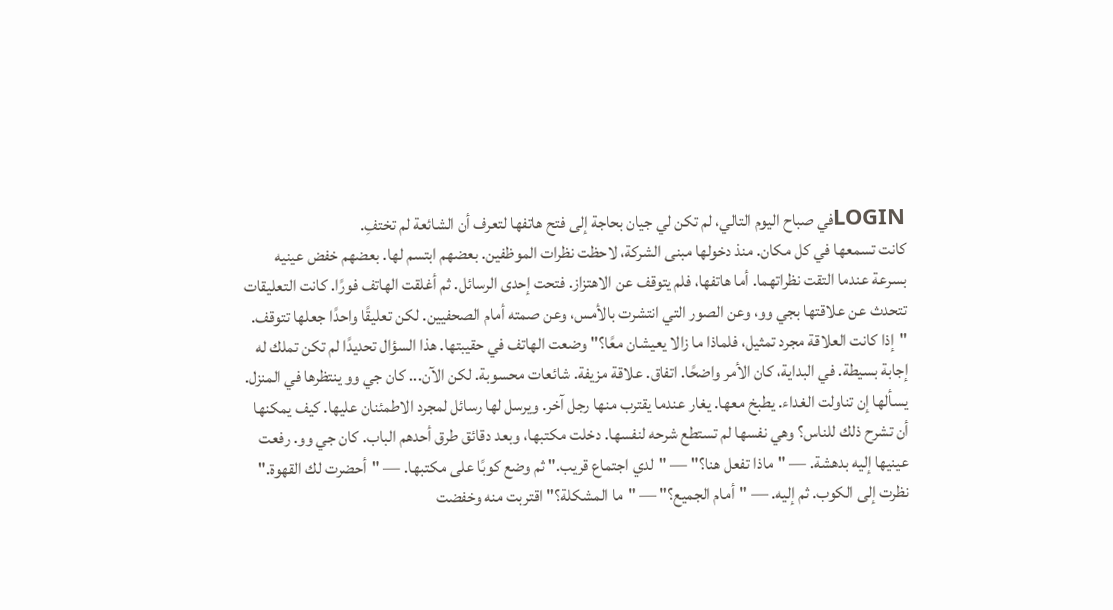LOGINفي صباح اليوم التالي، لم تكن لي جيان بحاجة إلى فتح هاتفها لتعرف أن الشائعة لم تختفِ.
كانت تسمعها في كل مكان. منذ دخولها مبنى الشركة، لاحظت نظرات الموظفين. بعضهم ابتسم لها. بعضهم خفض عينيه بسرعة عندما التقت نظراتهما. أما هاتفها، فلم يتوقف عن الاهتزاز. فتحت إحدى الرسائل. ثم أغلقت الهاتف فورًا. كانت التعليقات تتحدث عن علاقتها بجي وو، وعن الصور التي انتشرت بالأمس، وعن صمته أمام الصحفيين. لكن تعليقًا واحدًا جعلها تتوقف. "إذا كانت العلاقة مجرد تمثيل، فلماذا ما زالا يعيشان معًا؟" وضعت الهاتف في حقيبتها. هذا السؤال تحديدًا لم تكن تملك له إجابة بسيطة. في البداية، كان الأمر واضحًا. اتفاق. علاقة مزيفة. شائعات محسوبة. لكن الآن... كان جي وو ينتظرها في المنزل. يسألها إن تناولت الغداء. يطبخ معها. يغار عندما يقترب منها رجل آخر. ويرسل لها رسائل لمجرد الاطمئنان عليها. كيف يمكنها أن تشرح ذلك للناس؟ وهي نفسها لم تستطع شرحه لنفسها. دخلت مكتبها، وبعد دقائق طرق أحدهم الباب. كان جي وو. رفعت عينيها إليه بدهشة. — "ماذا تفعل هنا؟" — "لدي اجتماع قريب." ثم وضع كوبًا على مكتبها. — "أحضرت لك القهوة." نظرت إلى الكوب. ثم إليه. — "أمام الجميع؟" — "ما المشكلة؟" اقتربت منه وخفضت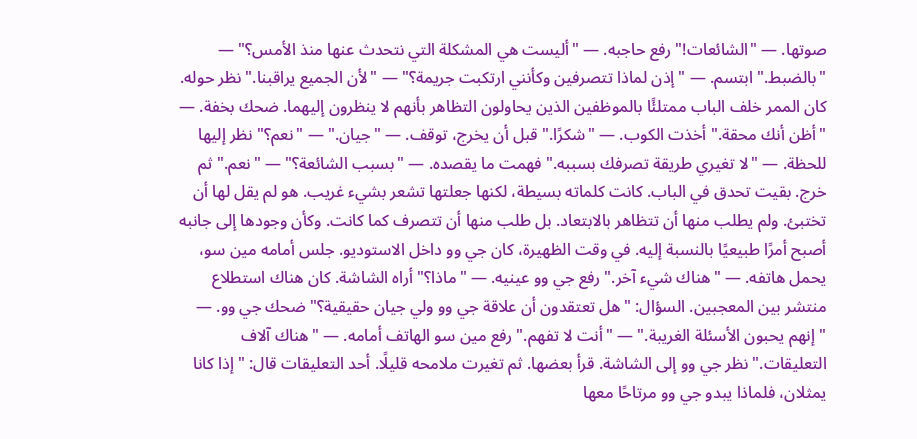صوتها. — "الشائعات!" رفع حاجبه. — "أليست هي المشكلة التي نتحدث عنها منذ الأمس؟" — "بالضبط." ابتسم. — "إذن لماذا تتصرفين وكأنني ارتكبت جريمة؟" — "لأن الجميع يراقبنا." نظر حوله. كان الممر خلف الباب ممتلئًا بالموظفين الذين يحاولون التظاهر بأنهم لا ينظرون إليهما. ضحك بخفة. — "أظن أنك محقة." أخذت الكوب. — "شكرًا." قبل أن يخرج، توقف. — "جيان." — "نعم؟" نظر إليها للحظة. — "لا تغيري طريقة تصرفك بسببه." فهمت ما يقصده. — "بسبب الشائعة؟" — "نعم." ثم خرج. بقيت تحدق في الباب. كانت كلماته بسيطة، لكنها جعلتها تشعر بشيء غريب. هو لم يقل لها أن تختبئ. ولم يطلب منها أن تتظاهر بالابتعاد. بل طلب منها أن تتصرف كما كانت. وكأن وجودها إلى جانبه أصبح أمرًا طبيعيًا بالنسبة إليه. في وقت الظهيرة، كان جي وو داخل الاستوديو. جلس أمامه مين سو، يحمل هاتفه. — "هناك شيء آخر." رفع جي وو عينيه. — "ماذا؟" أراه الشاشة. كان هناك استطلاع منتشر بين المعجبين. السؤال: "هل تعتقدون أن علاقة جي وو ولي جيان حقيقية؟" ضحك جي وو. — "إنهم يحبون الأسئلة الغريبة." — "أنت لا تفهم." رفع مين سو الهاتف أمامه. — "هناك آلاف التعليقات." نظر جي وو إلى الشاشة. قرأ بعضها. ثم تغيرت ملامحه قليلًا. أحد التعليقات قال: "إذا كانا يمثلان، فلماذا يبدو جي وو مرتاحًا معها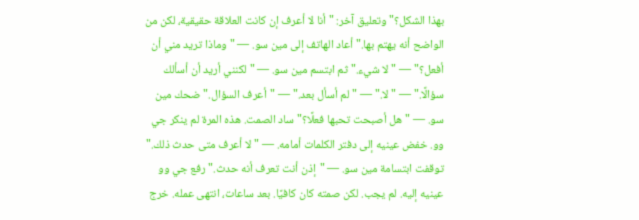بهذا الشكل؟" وتعليق آخر: "أنا لا أعرف إن كانت العلاقة حقيقية، لكن من الواضح أنه يهتم بها." أعاد الهاتف إلى مين سو. — "وماذا تريد مني أن أفعل؟" — "لا شيء." ثم ابتسم مين سو. — "لكنني أريد أن أسألك سؤالًا." — "لا." — "لم أسأل بعد." — "أعرف السؤال." ضحك مين سو. — "هل أصبحت تحبها فعلًا؟" ساد الصمت. هذه المرة لم ينكر جي وو. خفض عينيه إلى دفتر الكلمات أمامه. — "لا أعرف متى حدث ذلك." توقفت ابتسامة مين سو. — "إذن أنت تعرف أنه حدث." رفع جي وو عينيه إليه. لم يجب. لكن صمته كان كافيًا. بعد ساعات، انتهى عمله. خرج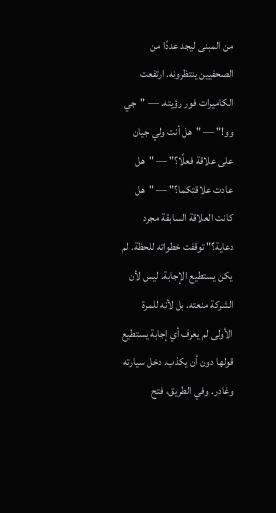من المبنى ليجد عددًا من الصحفيين ينتظرونه. ارتفعت الكاميرات فور رؤيته. — "جي وو!" — "هل أنت ولي جيان على علاقة فعلًا؟" — "هل عادت علاقتكما؟" — "هل كانت العلاقة السابقة مجرد دعاية؟" توقفت خطواته للحظة. لم يكن يستطيع الإجابة. ليس لأن الشركة منعته. بل لأنه للمرة الأولى لم يعرف أي إجابة يستطيع قولها دون أن يكذب. دخل سيارته وغادر. وفي الطريق، فتح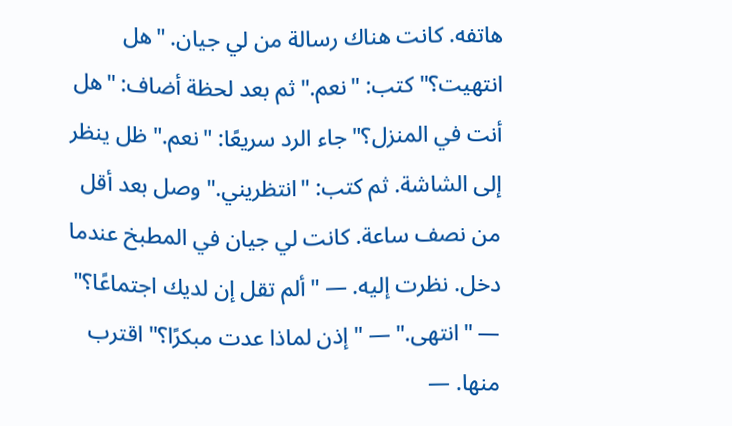هاتفه. كانت هناك رسالة من لي جيان. "هل انتهيت؟" كتب: "نعم." ثم بعد لحظة أضاف: "هل أنت في المنزل؟" جاء الرد سريعًا: "نعم." ظل ينظر إلى الشاشة. ثم كتب: "انتظريني." وصل بعد أقل من نصف ساعة. كانت لي جيان في المطبخ عندما دخل. نظرت إليه. — "ألم تقل إن لديك اجتماعًا؟" — "انتهى." — "إذن لماذا عدت مبكرًا؟" اقترب منها. —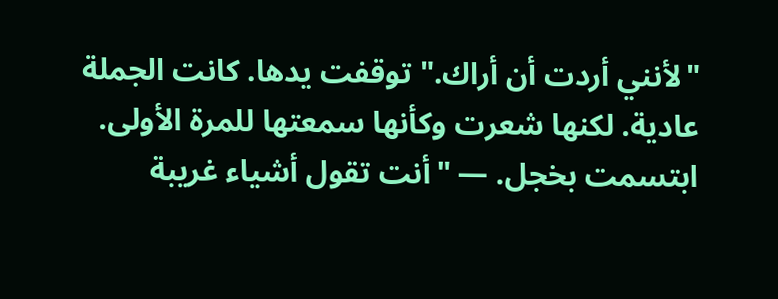"لأنني أردت أن أراك." توقفت يدها. كانت الجملة عادية. لكنها شعرت وكأنها سمعتها للمرة الأولى. ابتسمت بخجل. — "أنت تقول أشياء غريبة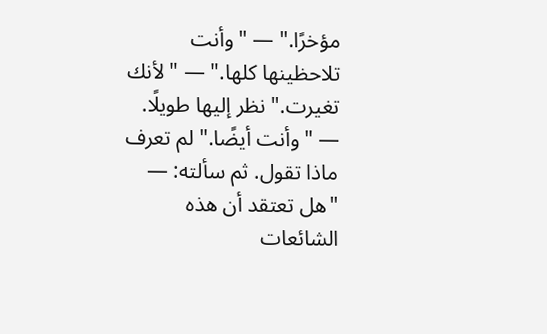مؤخرًا." — "وأنت تلاحظينها كلها." — "لأنك تغيرت." نظر إليها طويلًا. — "وأنت أيضًا." لم تعرف ماذا تقول. ثم سألته: — "هل تعتقد أن هذه الشائعات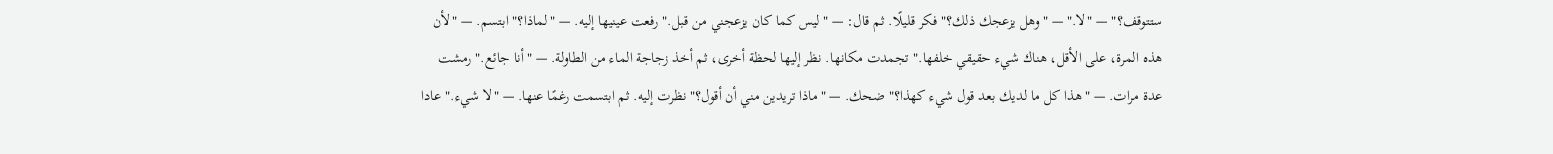ستتوقف؟" — "لا." — "وهل يزعجك ذلك؟" فكر قليلًا. ثم قال: — "ليس كما كان يزعجني من قبل." رفعت عينيها إليه. — "لماذا؟" ابتسم. — "لأن هذه المرة، على الأقل، هناك شيء حقيقي خلفها." تجمدت مكانها. نظر إليها لحظة أخرى، ثم أخذ زجاجة الماء من الطاولة. — "أنا جائع." رمشت عدة مرات. — "هذا كل ما لديك بعد قول شيء كهذا؟" ضحك. — "ماذا تريدين مني أن أقول؟" نظرت إليه. ثم ابتسمت رغمًا عنها. — "لا شيء." عادا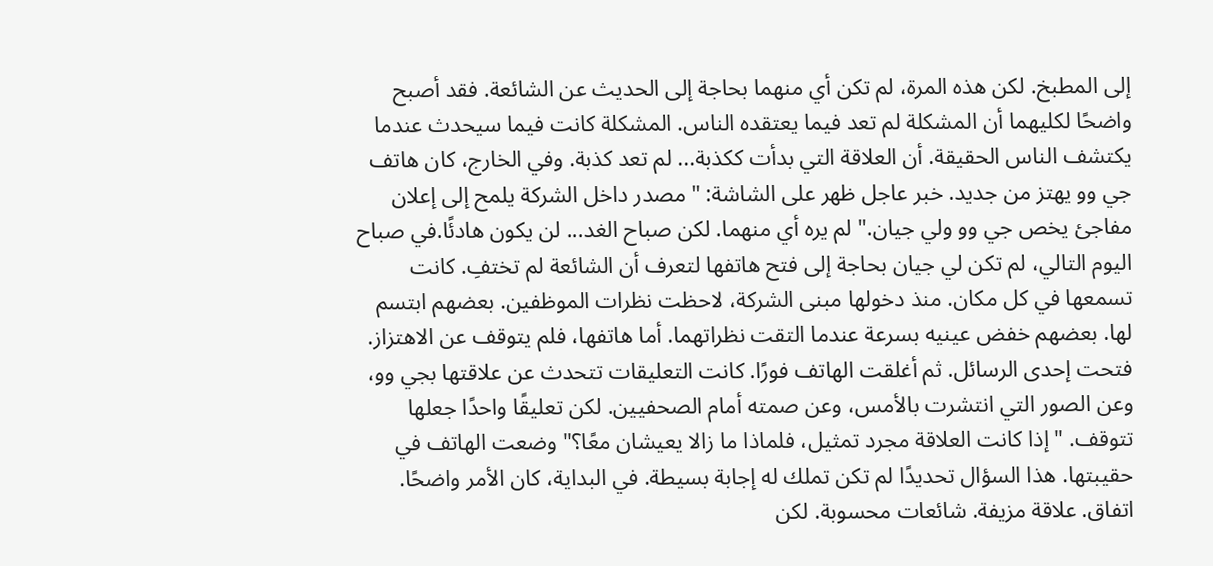إلى المطبخ. لكن هذه المرة، لم تكن أي منهما بحاجة إلى الحديث عن الشائعة. فقد أصبح واضحًا لكليهما أن المشكلة لم تعد فيما يعتقده الناس. المشكلة كانت فيما سيحدث عندما يكتشف الناس الحقيقة. أن العلاقة التي بدأت ككذبة... لم تعد كذبة. وفي الخارج، كان هاتف جي وو يهتز من جديد. خبر عاجل ظهر على الشاشة: "مصدر داخل الشركة يلمح إلى إعلان مفاجئ يخص جي وو ولي جيان." لم يره أي منهما. لكن صباح الغد... لن يكون هادئًا.في صباح اليوم التالي، لم تكن لي جيان بحاجة إلى فتح هاتفها لتعرف أن الشائعة لم تختفِ. كانت تسمعها في كل مكان. منذ دخولها مبنى الشركة، لاحظت نظرات الموظفين. بعضهم ابتسم لها. بعضهم خفض عينيه بسرعة عندما التقت نظراتهما. أما هاتفها، فلم يتوقف عن الاهتزاز. فتحت إحدى الرسائل. ثم أغلقت الهاتف فورًا. كانت التعليقات تتحدث عن علاقتها بجي وو، وعن الصور التي انتشرت بالأمس، وعن صمته أمام الصحفيين. لكن تعليقًا واحدًا جعلها تتوقف. "إذا كانت العلاقة مجرد تمثيل، فلماذا ما زالا يعيشان معًا؟" وضعت الهاتف في حقيبتها. هذا السؤال تحديدًا لم تكن تملك له إجابة بسيطة. في البداية، كان الأمر واضحًا. اتفاق. علاقة مزيفة. شائعات محسوبة. لكن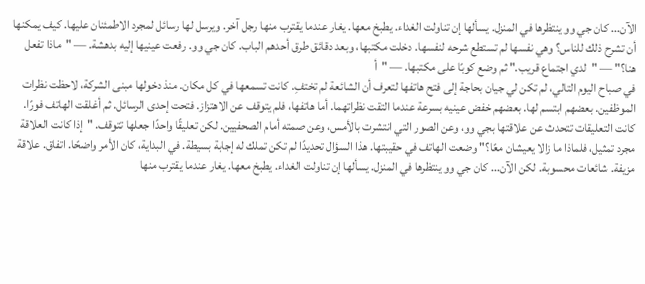الآن... كان جي وو ينتظرها في المنزل. يسألها إن تناولت الغداء. يطبخ معها. يغار عندما يقترب منها رجل آخر. ويرسل لها رسائل لمجرد الاطمئنان عليها. كيف يمكنها أن تشرح ذلك للناس؟ وهي نفسها لم تستطع شرحه لنفسها. دخلت مكتبها، وبعد دقائق طرق أحدهم الباب. كان جي وو. رفعت عينيها إليه بدهشة. — "ماذا تفعل هنا؟" — "لدي اجتماع قريب." ثم وضع كوبًا على مكتبها. — "أ
في صباح اليوم التالي، لم تكن لي جيان بحاجة إلى فتح هاتفها لتعرف أن الشائعة لم تختفِ. كانت تسمعها في كل مكان. منذ دخولها مبنى الشركة، لاحظت نظرات الموظفين. بعضهم ابتسم لها. بعضهم خفض عينيه بسرعة عندما التقت نظراتهما. أما هاتفها، فلم يتوقف عن الاهتزاز. فتحت إحدى الرسائل. ثم أغلقت الهاتف فورًا. كانت التعليقات تتحدث عن علاقتها بجي وو، وعن الصور التي انتشرت بالأمس، وعن صمته أمام الصحفيين. لكن تعليقًا واحدًا جعلها تتوقف. "إذا كانت العلاقة مجرد تمثيل، فلماذا ما زالا يعيشان معًا؟" وضعت الهاتف في حقيبتها. هذا السؤال تحديدًا لم تكن تملك له إجابة بسيطة. في البداية، كان الأمر واضحًا. اتفاق. علاقة مزيفة. شائعات محسوبة. لكن الآن... كان جي وو ينتظرها في المنزل. يسألها إن تناولت الغداء. يطبخ معها. يغار عندما يقترب منها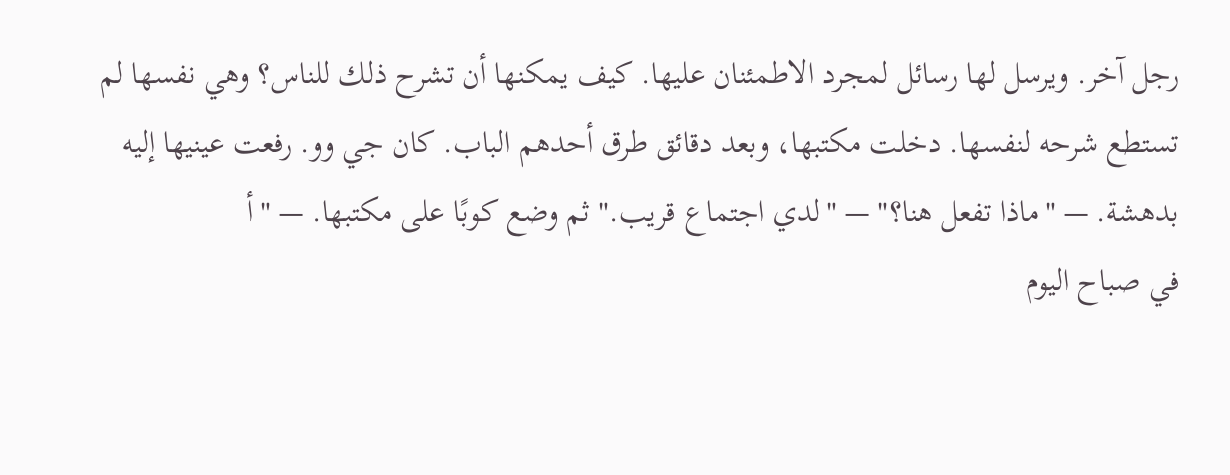رجل آخر. ويرسل لها رسائل لمجرد الاطمئنان عليها. كيف يمكنها أن تشرح ذلك للناس؟ وهي نفسها لم تستطع شرحه لنفسها. دخلت مكتبها، وبعد دقائق طرق أحدهم الباب. كان جي وو. رفعت عينيها إليه بدهشة. — "ماذا تفعل هنا؟" — "لدي اجتماع قريب." ثم وضع كوبًا على مكتبها. — "أ
في صباح اليوم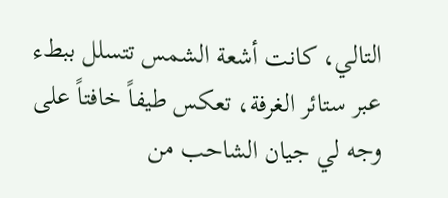التالي، كانت أشعة الشمس تتسلل ببطء عبر ستائر الغرفة، تعكس طيفاً خافتاً على وجه لي جيان الشاحب من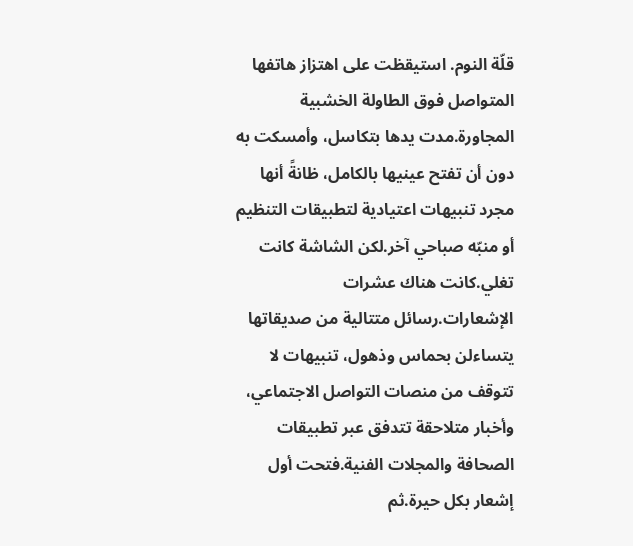قلّة النوم. استيقظت على اهتزاز هاتفها المتواصل فوق الطاولة الخشبية المجاورة.مدت يدها بتكاسل، وأمسكت به دون أن تفتح عينيها بالكامل، ظانةً أنها مجرد تنبيهات اعتيادية لتطبيقات التنظيم أو منبّه صباحي آخر.لكن الشاشة كانت تغلي.كانت هناك عشرات الإشعارات.رسائل متتالية من صديقاتها يتساءلن بحماس وذهول، تنبيهات لا تتوقف من منصات التواصل الاجتماعي، وأخبار متلاحقة تتدفق عبر تطبيقات الصحافة والمجلات الفنية.فتحت أول إشعار بكل حيرة.ثم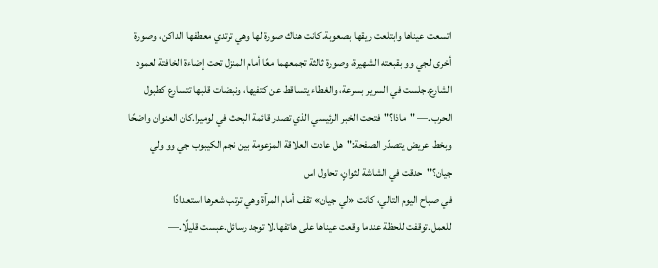اتسعت عيناها وابتلعت ريقها بصعوبة.كانت هناك صورة لها وهي ترتدي معطفها الداكن، وصورة أخرى لجي وو بقبعته الشهيرة، وصورة ثالثة تجمعهما معًا أمام المنزل تحت إضاءة الخافتة لعمود الشارع.جلست في السرير بسرعة، والغطاء يتساقط عن كتفيها، ونبضات قلبها تتسارع كطبول الحرب.— "ماذا؟"فتحت الخبر الرئيسي الذي تصدر قائمة البحث في لوميرا.كان العنوان واضحًا وبخط عريض يتصدّر الصفحة:"هل عادت العلاقة المزعومة بين نجم الكيبوب جي وو ولي جيان؟"حدقت في الشاشة لثوانٍ، تحاول اس
في صباح اليوم التالي، كانت «لي جيان» تقف أمام المرآة وهي ترتب شعرها استعدادًا للعمل.توقفت للحظة عندما وقعت عيناها على هاتفها.لا توجد رسائل.عبست قليلًا.—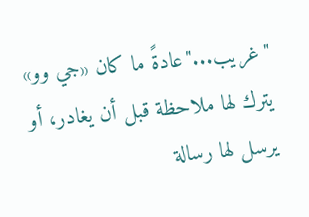"غريب..."عادةً ما كان «جي وو» يترك لها ملاحظة قبل أن يغادر، أو يرسل لها رسالة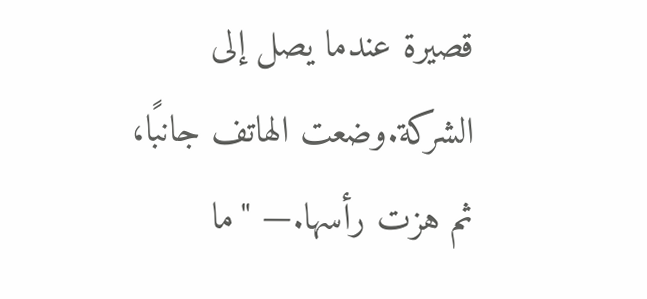قصيرة عندما يصل إلى الشركة.وضعت الهاتف جانبًا، ثم هزت رأسها.— "ما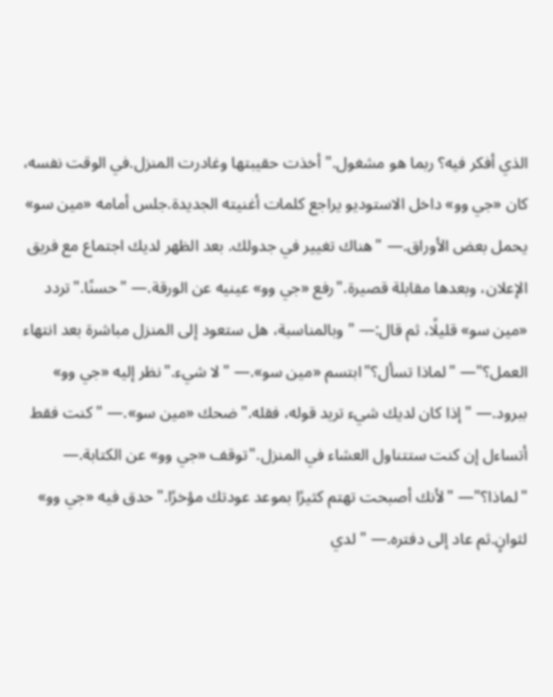الذي أفكر فيه؟ ربما هو مشغول."أخذت حقيبتها وغادرت المنزل.في الوقت نفسه، كان «جي وو» داخل الاستوديو يراجع كلمات أغنيته الجديدة.جلس أمامه «مين سو» يحمل بعض الأوراق.— "هناك تغيير في جدولك. بعد الظهر لديك اجتماع مع فريق الإعلان، وبعدها مقابلة قصيرة."رفع «جي وو» عينيه عن الورقة.— "حسنًا."تردد «مين سو» قليلًا، ثم قال:— "وبالمناسبة، هل ستعود إلى المنزل مباشرة بعد انتهاء العمل؟"— "لماذا تسأل؟"ابتسم «مين سو».— "لا شيء."نظر إليه «جي وو» ببرود.— "إذا كان لديك شيء تريد قوله، فقله."ضحك «مين سو».— "كنت فقط أتساءل إن كنت ستتناول العشاء في المنزل."توقف «جي وو» عن الكتابة.— "لماذا؟"— "لأنك أصبحت تهتم كثيرًا بموعد عودتك مؤخرًا."حدق فيه «جي وو» لثوانٍ.ثم عاد إلى دفتره.— "لدي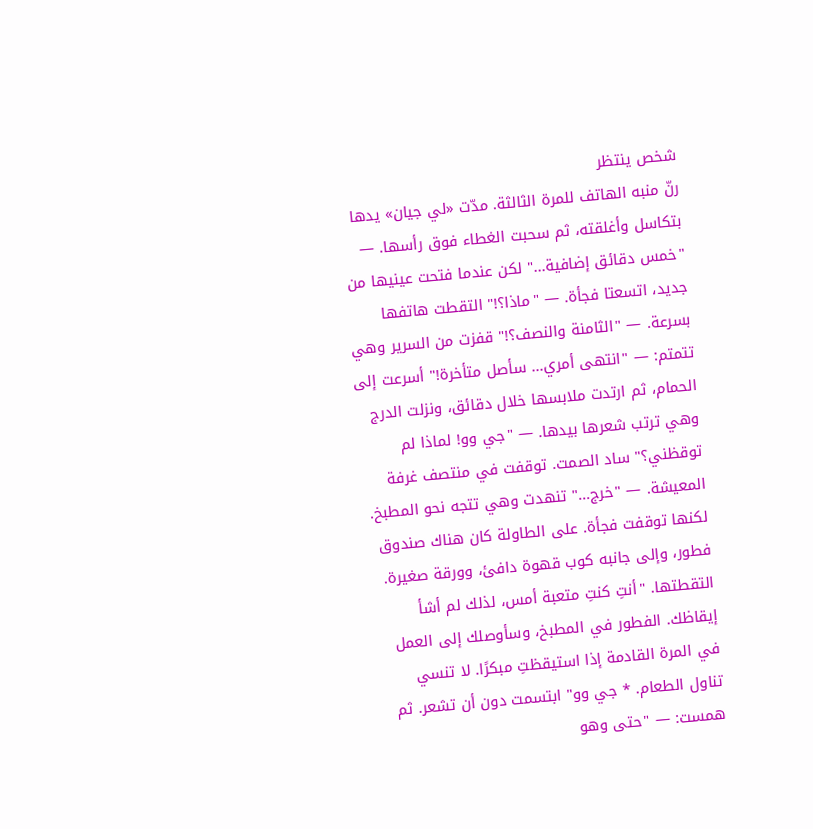شخص ينتظر
رنّ منبه الهاتف للمرة الثالثة. مدّت «لي جيان» يدها بتكاسل وأغلقته، ثم سحبت الغطاء فوق رأسها. — "خمس دقائق إضافية..." لكن عندما فتحت عينيها من جديد، اتسعتا فجأة. — "ماذا؟!" التقطت هاتفها بسرعة. — "الثامنة والنصف؟!" قفزت من السرير وهي تتمتم: — "انتهى أمري... سأصل متأخرة!" أسرعت إلى الحمام، ثم ارتدت ملابسها خلال دقائق، ونزلت الدرج وهي ترتب شعرها بيدها. — "جي وو! لماذا لم توقظني؟" ساد الصمت. توقفت في منتصف غرفة المعيشة. — "خرج..." تنهدت وهي تتجه نحو المطبخ. لكنها توقفت فجأة. على الطاولة كان هناك صندوق فطور، وإلى جانبه كوب قهوة دافئ، وورقة صغيرة. التقطتها. "أنتِ كنتِ متعبة أمس، لذلك لم أشأ إيقاظك. الفطور في المطبخ، وسأوصلك إلى العمل في المرة القادمة إذا استيقظتِ مبكرًا. لا تنسي تناول الطعام. * جي وو" ابتسمت دون أن تشعر. ثم همست: — "حتى وهو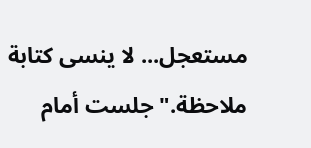مستعجل... لا ينسى كتابة ملاحظة." جلست أمام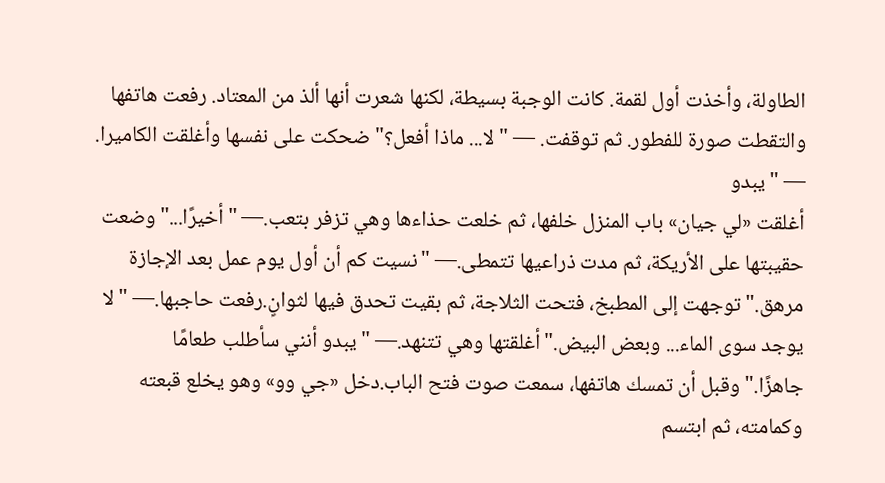الطاولة، وأخذت أول لقمة. كانت الوجبة بسيطة، لكنها شعرت أنها ألذ من المعتاد. رفعت هاتفها والتقطت صورة للفطور. ثم توقفت. — "لا... ماذا أفعل؟" ضحكت على نفسها وأغلقت الكاميرا. — "يبدو
أغلقت «لي جيان» باب المنزل خلفها، ثم خلعت حذاءها وهي تزفر بتعب.— "أخيرًا..."وضعت حقيبتها على الأريكة، ثم مدت ذراعيها تتمطى.— "نسيت كم أن أول يوم عمل بعد الإجازة مرهق."توجهت إلى المطبخ، فتحت الثلاجة، ثم بقيت تحدق فيها لثوانٍ.رفعت حاجبها.— "لا يوجد سوى الماء... وبعض البيض."أغلقتها وهي تتنهد.— "يبدو أنني سأطلب طعامًا جاهزًا."وقبل أن تمسك هاتفها، سمعت صوت فتح الباب.دخل «جي وو» وهو يخلع قبعته وكمامته، ثم ابتسم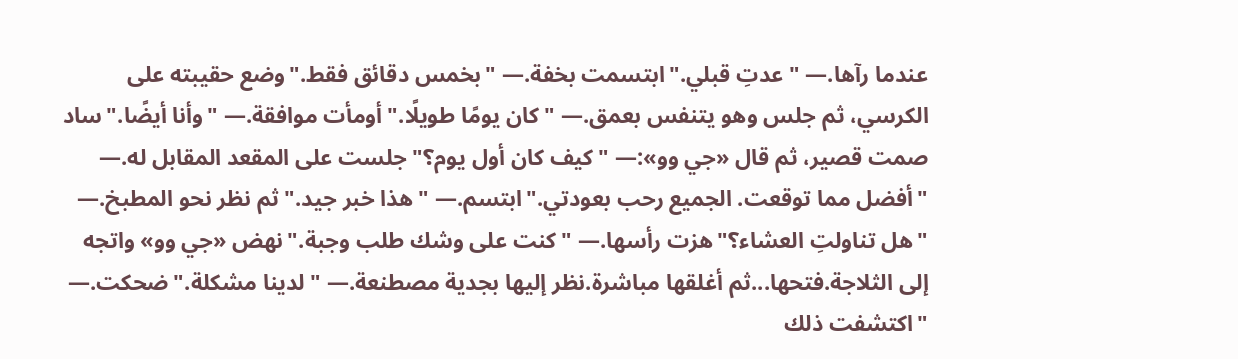عندما رآها.— "عدتِ قبلي."ابتسمت بخفة.— "بخمس دقائق فقط."وضع حقيبته على الكرسي، ثم جلس وهو يتنفس بعمق.— "كان يومًا طويلًا."أومأت موافقة.— "وأنا أيضًا."ساد صمت قصير، ثم قال «جي وو»:— "كيف كان أول يوم؟"جلست على المقعد المقابل له.— "أفضل مما توقعت. الجميع رحب بعودتي."ابتسم.— "هذا خبر جيد."ثم نظر نحو المطبخ.— "هل تناولتِ العشاء؟"هزت رأسها.— "كنت على وشك طلب وجبة."نهض «جي وو» واتجه إلى الثلاجة.فتحها...ثم أغلقها مباشرة.نظر إليها بجدية مصطنعة.— "لدينا مشكلة."ضحكت.— "اكتشفت ذلك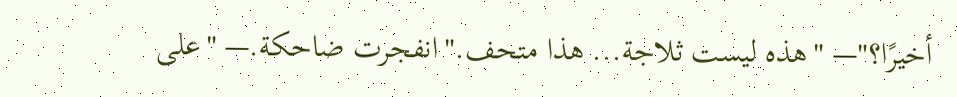أخيرًا؟"— "هذه ليست ثلاجة... هذا متحف."انفجرت ضاحكة.— "على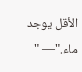الأقل يوجد ماء."— "